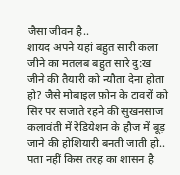जैसा जीवन है..
शायद अपने यहां बहुत सारी कला जीने का मतलब बहुत सारे दु:ख जीने की तैयारी को न्यौता देना होता हो? जैसे मोबाइल फ़ोन के टावरों को सिर पर सजाते रहने की सुखनसाज कलावंती में रेडियेशन के हौज में बूड़ जाने की होशियारी बनती जाती हो.. पता नहीं किस तरह का शासन है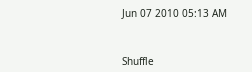Jun 07 2010 05:13 AM



Shuffle